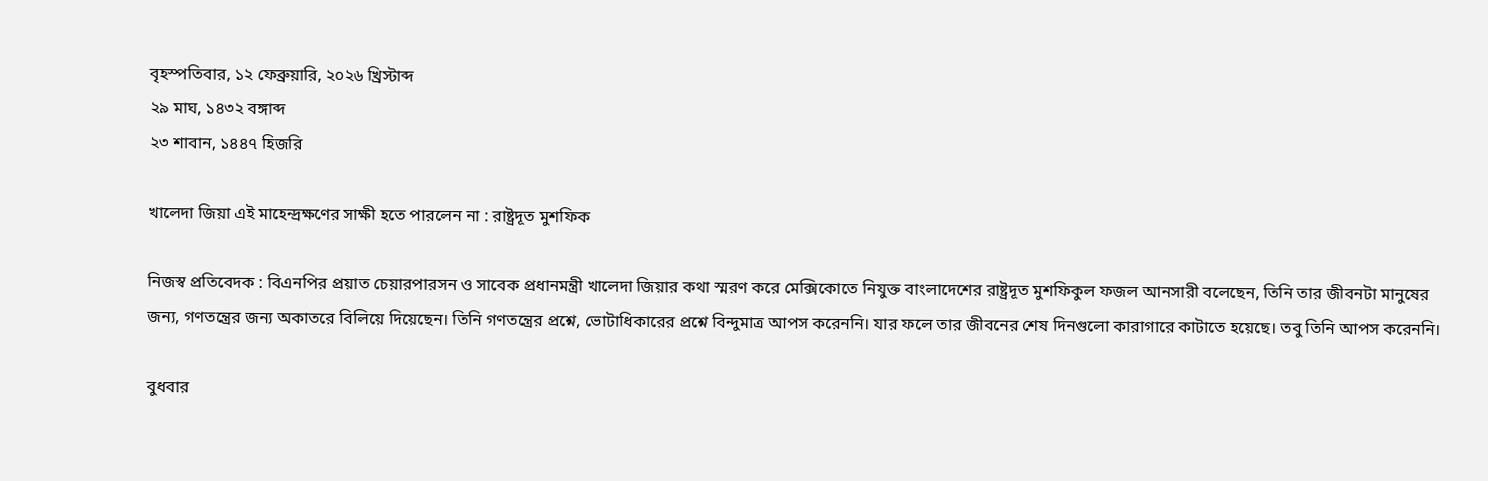বৃহস্পতিবার, ১২ ফেব্রুয়ারি, ২০২৬ খ্রিস্টাব্দ
২৯ মাঘ, ১৪৩২ বঙ্গাব্দ
২৩ শাবান, ১৪৪৭ হিজরি

খালেদা জিয়া এই মাহেন্দ্রক্ষণের সাক্ষী হতে পারলেন না : রাষ্ট্রদূত মুশফিক

নিজস্ব প্রতিবেদক : বিএনপির প্রয়াত চেয়ারপারসন ও সাবেক প্রধানমন্ত্রী খালেদা জিয়ার কথা স্মরণ করে মেক্সিকোতে নিযুক্ত বাংলাদেশের রাষ্ট্রদূত মুশফিকুল ফজল আনসারী বলেছেন, তিনি তার জীবনটা মানুষের জন্য, গণতন্ত্রের জন্য অকাতরে বিলিয়ে দিয়েছেন। তিনি গণতন্ত্রের প্রশ্নে, ভোটাধিকারের প্রশ্নে বিন্দুমাত্র আপস করেননি। যার ফলে তার জীবনের শেষ দিনগুলো কারাগারে কাটাতে হয়েছে। তবু তিনি আপস করেননি।

বুধবার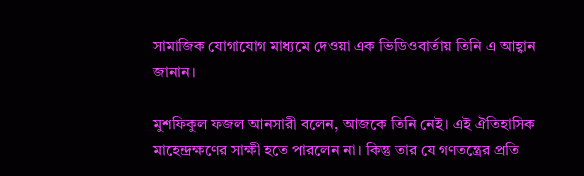সামাজিক যোগাযোগ মাধ্যমে দেওয়া এক ভিডিওবার্তায় তিনি এ আহ্বান জানান।

মুশফিকুল ফজল আনসারী বলেন, আজকে তিনি নেই। এই ঐতিহাসিক মাহেন্দ্রক্ষণের সাক্ষী হতে পারলেন না। কিন্তু তার যে গণতন্ত্রের প্রতি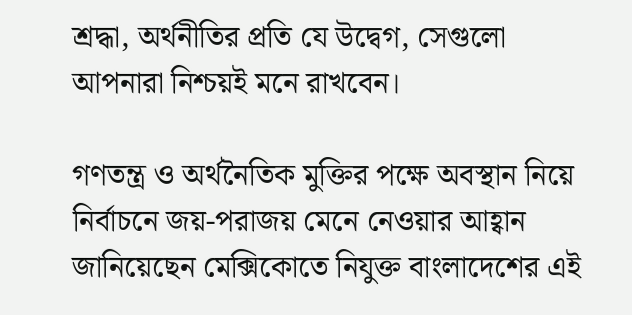শ্রদ্ধা, অর্থনীতির প্রতি যে উদ্বেগ, সেগুলো আপনারা নিশ্চয়ই মনে রাখবেন।

গণতন্ত্র ও অর্থনৈতিক মুক্তির পক্ষে অবস্থান নিয়ে নির্বাচনে জয়-পরাজয় মেনে নেওয়ার আহ্বান জানিয়েছেন মেক্সিকোতে নিযুক্ত বাংলাদেশের এই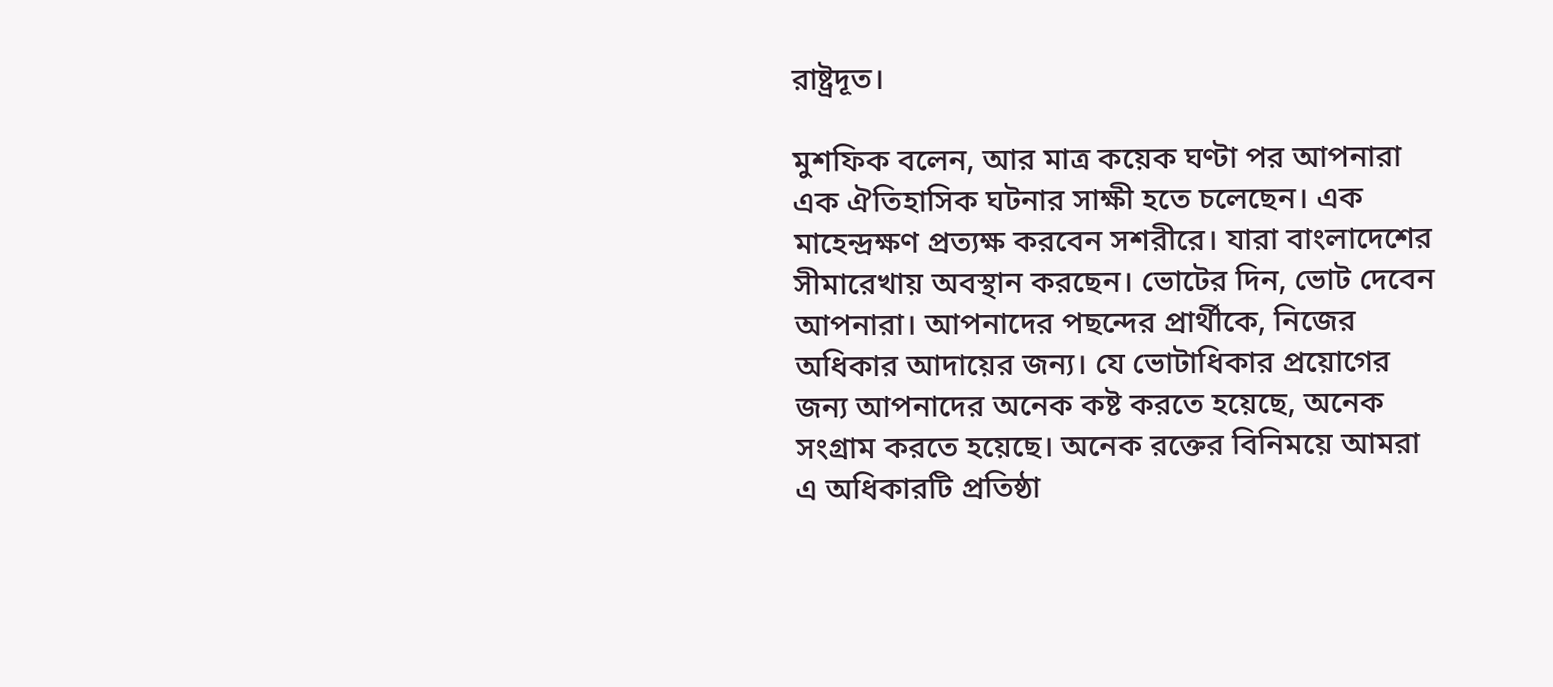রাষ্ট্রদূত।

মুশফিক বলেন, আর মাত্র কয়েক ঘণ্টা পর আপনারা এক ঐতিহাসিক ঘটনার সাক্ষী হতে চলেছেন। এক মাহেন্দ্রক্ষণ প্রত্যক্ষ করবেন সশরীরে। যারা বাংলাদেশের সীমারেখায় অবস্থান করছেন। ভোটের দিন, ভোট দেবেন আপনারা। আপনাদের পছন্দের প্রার্থীকে, নিজের অধিকার আদায়ের জন্য। যে ভোটাধিকার প্রয়োগের জন্য আপনাদের অনেক কষ্ট করতে হয়েছে, অনেক সংগ্রাম করতে হয়েছে। অনেক রক্তের বিনিময়ে আমরা এ অধিকারটি প্রতিষ্ঠা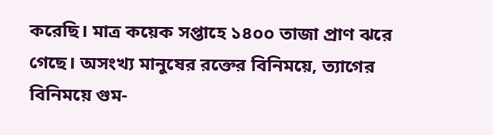করেছি। মাত্র কয়েক সপ্তাহে ১৪০০ তাজা প্রাণ ঝরে গেছে। অসংখ্য মানুষের রক্তের বিনিময়ে, ত্যাগের বিনিময়ে গুম-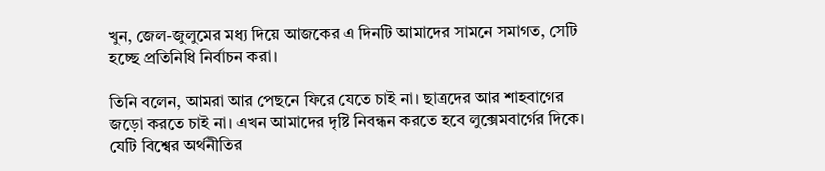খুন, জেল-জুলুমের মধ্য দিয়ে আজকের এ দিনটি আমাদের সামনে সমাগত, সেটি হচ্ছে প্রতিনিধি নির্বাচন করা।

তিনি বলেন, আমরা আর পেছনে ফিরে যেতে চাই না। ছাত্রদের আর শাহবাগের জড়ো করতে চাই না। এখন আমাদের দৃষ্টি নিবন্ধন করতে হবে লুক্সেমবার্গের দিকে। যেটি বিশ্বের অর্থনীতির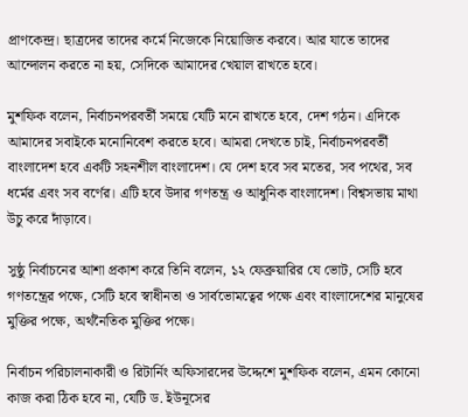প্রাণকেন্দ্র। ছাত্রদের তাদের কর্মে নিজেকে নিয়োজিত করবে। আর যাতে তাদের আন্দোলন করতে না হয়, সেদিকে আমাদের খেয়াল রাখতে হবে।

মুশফিক বলেন, নির্বাচনপরবর্তী সময়ে যেটি মনে রাখতে হবে, দেশ গঠন। এদিকে আমাদের সবাইকে মনোনিবেশ করতে হবে। আমরা দেখতে চাই, নির্বাচনপরবর্তী বাংলাদেশ হবে একটি সহনশীল বাংলাদেশ। যে দেশ হবে সব মতের, সব পথের, সব ধর্মের এবং সব বর্ণের। এটি হবে উদার গণতন্ত্র ও আধুনিক বাংলাদেশ। বিশ্বসভায় মাথা উচু করে দাঁড়াবে।

সুষ্ঠু নির্বাচনের আশা প্রকাশ করে তিনি বলেন, ১২ ফেব্রুয়ারির যে ভোট, সেটি হবে গণতন্ত্রের পক্ষে, সেটি হবে স্বাধীনতা ও সার্বভোমত্বের পক্ষে এবং বাংলাদেশের মানুষের মুক্তির পক্ষে, অর্থনৈতিক মুক্তির পক্ষে।

নির্বাচন পরিচালনাকারী ও রিটার্নিং অফিসারদের উদ্দেশে মুশফিক বলেন, এমন কোনো কাজ করা ঠিক হবে না, যেটি ড. ইউনূসের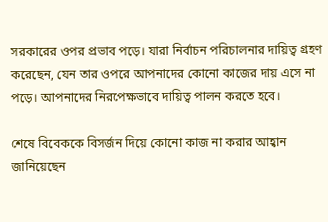সরকারের ওপর প্রভাব পড়ে। যারা নির্বাচন পরিচালনার দায়িত্ব গ্রহণ করেছেন, যেন তার ওপরে আপনাদের কোনো কাজের দায় এসে না পড়ে। আপনাদের নিরপেক্ষভাবে দায়িত্ব পালন করতে হবে।

শেষে বিবেককে বিসর্জন দিয়ে কোনো কাজ না করার আহ্বান জানিয়েছেন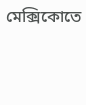মেক্সিকোতে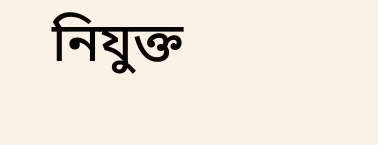নিযুক্ত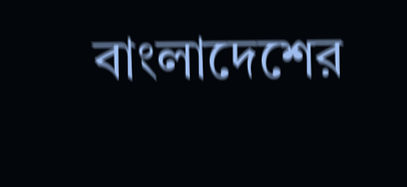বাংলাদেশের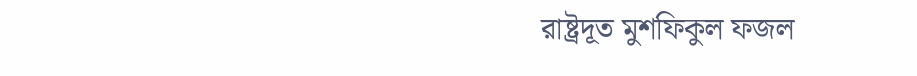রাষ্ট্রদূত মুশফিকুল ফজল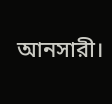আনসারী।